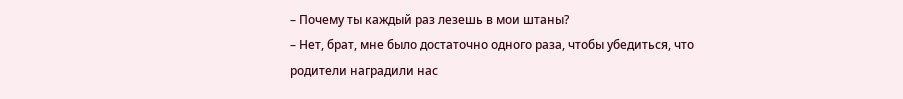– Почему ты каждый раз лезешь в мои штаны?
– Нет, брат, мне было достаточно одного раза, чтобы убедиться, что родители наградили нас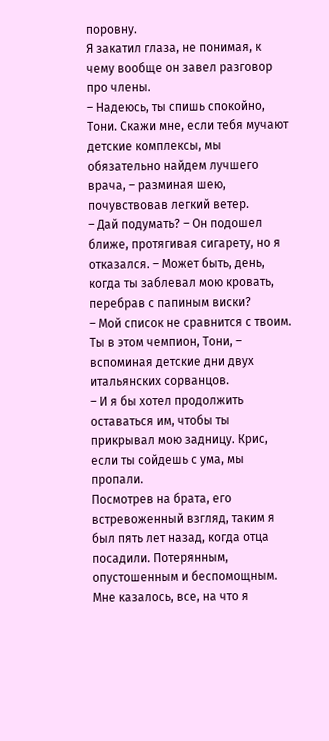поровну.
Я закатил глаза, не понимая, к чему вообще он завел разговор про члены.
– Надеюсь, ты спишь спокойно, Тони. Скажи мне, если тебя мучают детские комплексы, мы обязательно найдем лучшего врача, – разминая шею, почувствовав легкий ветер.
– Дай подумать? – Он подошел ближе, протягивая сигарету, но я отказался. – Может быть, день, когда ты заблевал мою кровать, перебрав с папиным виски?
– Мой список не сравнится с твоим. Ты в этом чемпион, Тони, – вспоминая детские дни двух итальянских сорванцов.
– И я бы хотел продолжить оставаться им, чтобы ты прикрывал мою задницу. Крис, если ты сойдешь с ума, мы пропали.
Посмотрев на брата, его встревоженный взгляд, таким я был пять лет назад, когда отца посадили. Потерянным, опустошенным и беспомощным. Мне казалось, все, на что я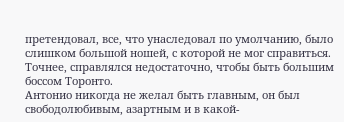претендовал, все, что унаследовал по умолчанию, было слишком большой ношей, с которой не мог справиться. Точнее, справлялся недостаточно, чтобы быть большим боссом Торонто.
Антонио никогда не желал быть главным, он был свободолюбивым, азартным и в какой-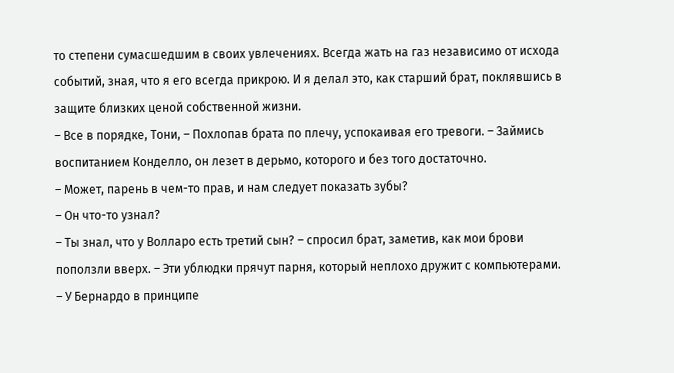то степени сумасшедшим в своих увлечениях. Всегда жать на газ независимо от исхода событий, зная, что я его всегда прикрою. И я делал это, как старший брат, поклявшись в защите близких ценой собственной жизни.
– Все в порядке, Тони, – Похлопав брата по плечу, успокаивая его тревоги. – Займись воспитанием Конделло, он лезет в дерьмо, которого и без того достаточно.
– Может, парень в чем-то прав, и нам следует показать зубы?
– Он что-то узнал?
– Ты знал, что у Волларо есть третий сын? – спросил брат, заметив, как мои брови поползли вверх. – Эти ублюдки прячут парня, который неплохо дружит с компьютерами.
– У Бернардо в принципе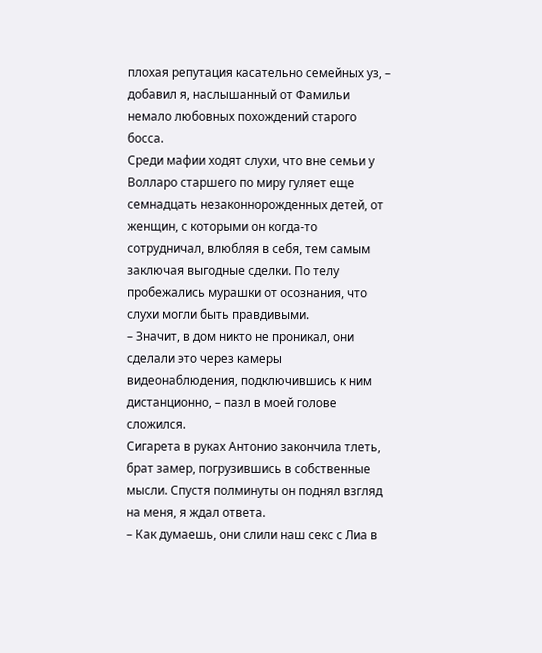плохая репутация касательно семейных уз, – добавил я, наслышанный от Фамильи немало любовных похождений старого босса.
Среди мафии ходят слухи, что вне семьи у Волларо старшего по миру гуляет еще семнадцать незаконнорожденных детей, от женщин, с которыми он когда-то сотрудничал, влюбляя в себя, тем самым заключая выгодные сделки. По телу пробежались мурашки от осознания, что слухи могли быть правдивыми.
– Значит, в дом никто не проникал, они сделали это через камеры видеонаблюдения, подключившись к ним дистанционно, – пазл в моей голове сложился.
Сигарета в руках Антонио закончила тлеть, брат замер, погрузившись в собственные мысли. Спустя полминуты он поднял взгляд на меня, я ждал ответа.
– Как думаешь, они слили наш секс с Лиа в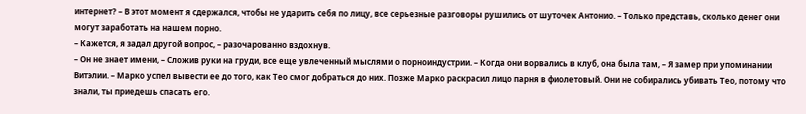интернет? – В этот момент я сдержался, чтобы не ударить себя по лицу, все серьезные разговоры рушились от шуточек Антонио. – Только представь, сколько денег они могут заработать на нашем порно.
– Кажется, я задал другой вопрос, – разочарованно вздохнув.
– Он не знает имени, – Сложив руки на груди, все еще увлеченный мыслями о порноиндустрии. – Когда они ворвались в клуб, она была там, – Я замер при упоминании Витэлии. – Марко успел вывести ее до того, как Тео смог добраться до них. Позже Марко раскрасил лицо парня в фиолетовый. Они не собирались убивать Тео, потому что знали, ты приедешь спасать его.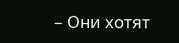– Они хотят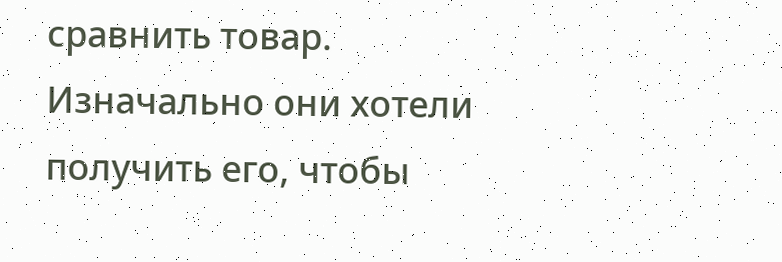сравнить товар. Изначально они хотели получить его, чтобы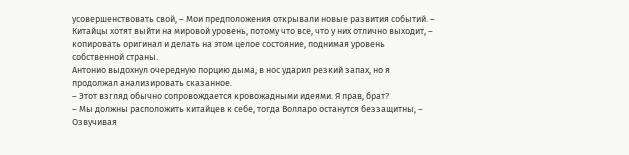усовершенствовать свой, – Мои предположения открывали новые развития событий. – Китайцы хотят выйти на мировой уровень, потому что все, что у них отлично выходит, – копировать оригинал и делать на этом целое состояние, поднимая уровень собственной страны.
Антонио выдохнул очередную порцию дыма, в нос ударил резкий запах, но я продолжал анализировать сказанное.
– Этот взгляд обычно сопровождается кровожадными идеями. Я прав, брат?
– Мы должны расположить китайцев к себе, тогда Волларо останутся беззащитны, – Озвучивая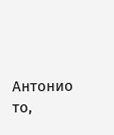Антонио то,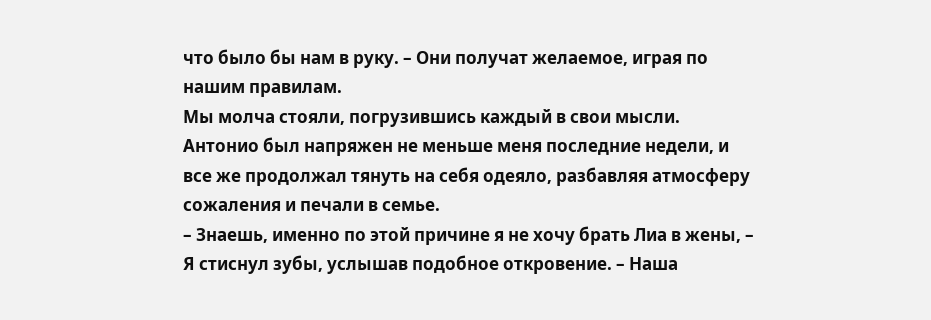что было бы нам в руку. – Они получат желаемое, играя по нашим правилам.
Мы молча стояли, погрузившись каждый в свои мысли. Антонио был напряжен не меньше меня последние недели, и все же продолжал тянуть на себя одеяло, разбавляя атмосферу сожаления и печали в семье.
– Знаешь, именно по этой причине я не хочу брать Лиа в жены, – Я стиснул зубы, услышав подобное откровение. – Наша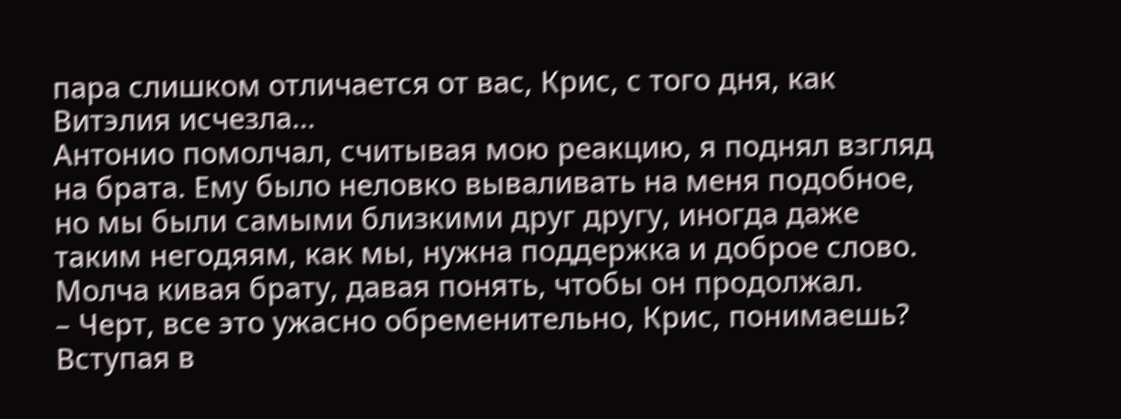пара слишком отличается от вас, Крис, с того дня, как Витэлия исчезла…
Антонио помолчал, считывая мою реакцию, я поднял взгляд на брата. Ему было неловко вываливать на меня подобное, но мы были самыми близкими друг другу, иногда даже таким негодяям, как мы, нужна поддержка и доброе слово.
Молча кивая брату, давая понять, чтобы он продолжал.
– Черт, все это ужасно обременительно, Крис, понимаешь? Вступая в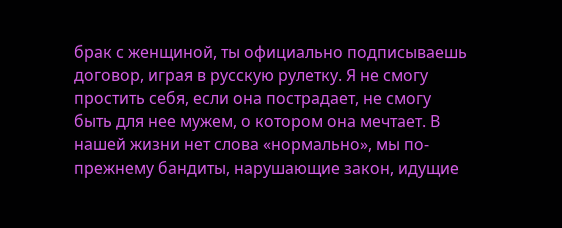брак с женщиной, ты официально подписываешь договор, играя в русскую рулетку. Я не смогу простить себя, если она пострадает, не смогу быть для нее мужем, о котором она мечтает. В нашей жизни нет слова «нормально», мы по-прежнему бандиты, нарушающие закон, идущие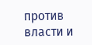против власти и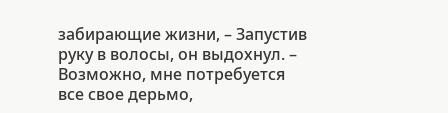забирающие жизни, – Запустив руку в волосы, он выдохнул. – Возможно, мне потребуется все свое дерьмо,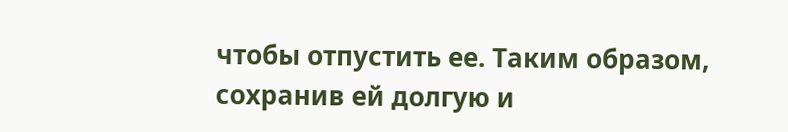чтобы отпустить ее. Таким образом, сохранив ей долгую и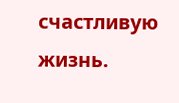счастливую жизнь.